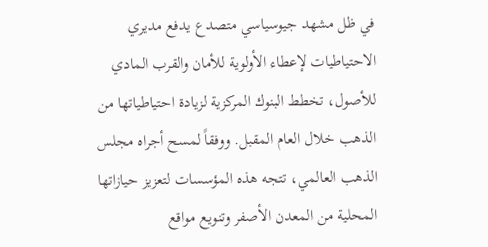في ظل مشهد جيوسياسي متصدع يدفع مديري الاحتياطيات لإعطاء الأولوية للأمان والقرب المادي للأصول، تخطط البنوك المركزية لزيادة احتياطياتها من الذهب خلال العام المقبل. ووفقاً لمسح أجراه مجلس الذهب العالمي، تتجه هذه المؤسسات لتعزيز حيازاتها المحلية من المعدن الأصفر وتنويع مواقع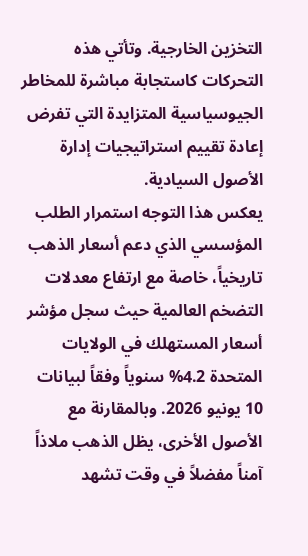التخزين الخارجية. وتأتي هذه التحركات كاستجابة مباشرة للمخاطر الجيوسياسية المتزايدة التي تفرض إعادة تقييم استراتيجيات إدارة الأصول السيادية.
يعكس هذا التوجه استمرار الطلب المؤسسي الذي دعم أسعار الذهب تاريخياً، خاصة مع ارتفاع معدلات التضخم العالمية حيث سجل مؤشر أسعار المستهلك في الولايات المتحدة 4.2% سنوياً وفقاً لبيانات 10 يونيو 2026. وبالمقارنة مع الأصول الأخرى، يظل الذهب ملاذاً آمناً مفضلاً في وقت تشهد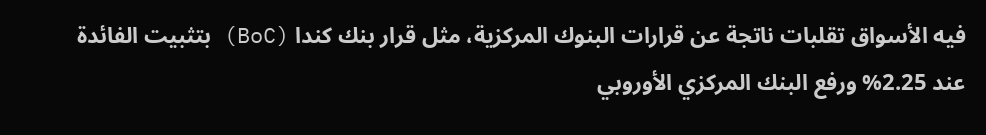فيه الأسواق تقلبات ناتجة عن قرارات البنوك المركزية، مثل قرار بنك كندا (BoC) بتثبيت الفائدة عند 2.25% ورفع البنك المركزي الأوروبي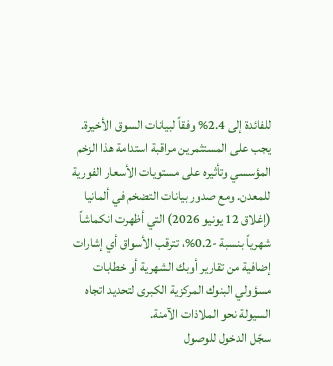للفائدة إلى 2.4% وفقاً لبيانات السوق الأخيرة.
يجب على المستثمرين مراقبة استدامة هذا الزخم المؤسسي وتأثيره على مستويات الأسعار الفورية للمعدن. ومع صدور بيانات التضخم في ألمانيا (إغلاق 12 يونيو 2026) التي أظهرت انكماشاً شهرياً بنسبة -0.2%، تترقب الأسواق أي إشارات إضافية من تقارير أوبك الشهرية أو خطابات مسؤولي البنوك المركزية الكبرى لتحديد اتجاه السيولة نحو الملاذات الآمنة.
سجّل الدخول للوصول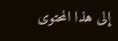إلى هذا المحتوى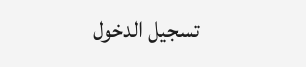تسجيل الدخول